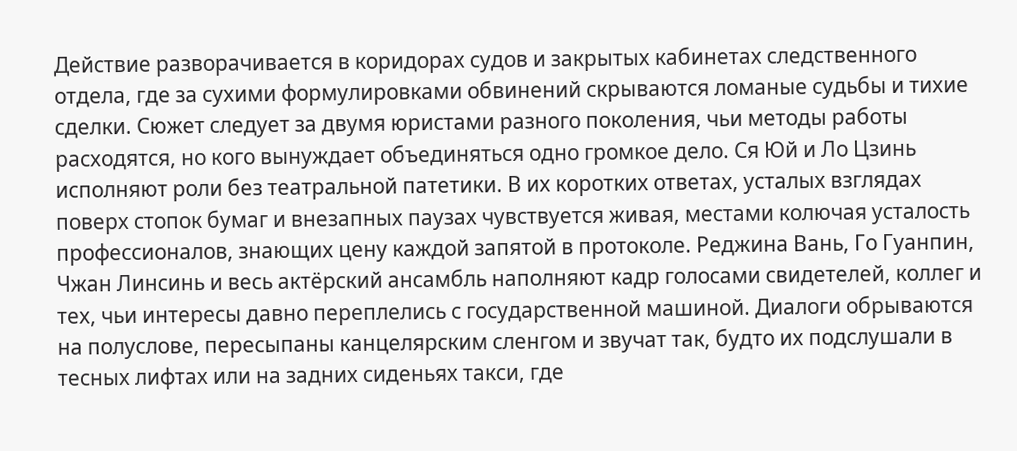Действие разворачивается в коридорах судов и закрытых кабинетах следственного отдела, где за сухими формулировками обвинений скрываются ломаные судьбы и тихие сделки. Сюжет следует за двумя юристами разного поколения, чьи методы работы расходятся, но кого вынуждает объединяться одно громкое дело. Ся Юй и Ло Цзинь исполняют роли без театральной патетики. В их коротких ответах, усталых взглядах поверх стопок бумаг и внезапных паузах чувствуется живая, местами колючая усталость профессионалов, знающих цену каждой запятой в протоколе. Реджина Вань, Го Гуанпин, Чжан Линсинь и весь актёрский ансамбль наполняют кадр голосами свидетелей, коллег и тех, чьи интересы давно переплелись с государственной машиной. Диалоги обрываются на полуслове, пересыпаны канцелярским сленгом и звучат так, будто их подслушали в тесных лифтах или на задних сиденьях такси, где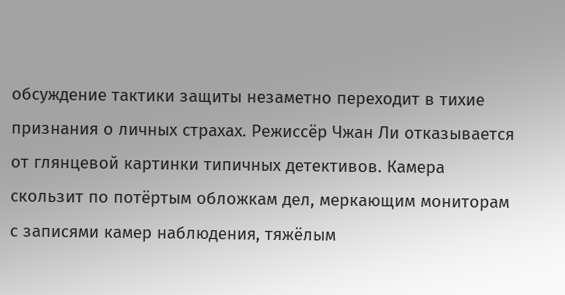обсуждение тактики защиты незаметно переходит в тихие признания о личных страхах. Режиссёр Чжан Ли отказывается от глянцевой картинки типичных детективов. Камера скользит по потёртым обложкам дел, меркающим мониторам с записями камер наблюдения, тяжёлым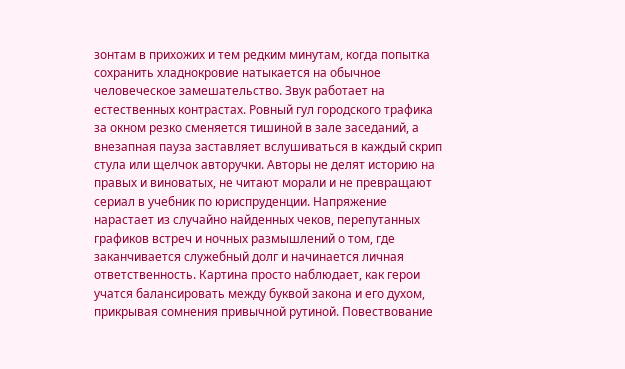зонтам в прихожих и тем редким минутам, когда попытка сохранить хладнокровие натыкается на обычное человеческое замешательство. Звук работает на естественных контрастах. Ровный гул городского трафика за окном резко сменяется тишиной в зале заседаний, а внезапная пауза заставляет вслушиваться в каждый скрип стула или щелчок авторучки. Авторы не делят историю на правых и виноватых, не читают морали и не превращают сериал в учебник по юриспруденции. Напряжение нарастает из случайно найденных чеков, перепутанных графиков встреч и ночных размышлений о том, где заканчивается служебный долг и начинается личная ответственность. Картина просто наблюдает, как герои учатся балансировать между буквой закона и его духом, прикрывая сомнения привычной рутиной. Повествование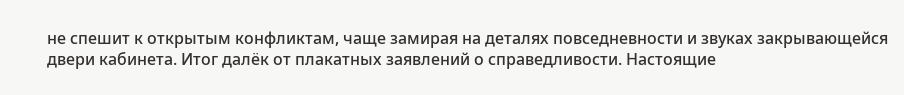не спешит к открытым конфликтам, чаще замирая на деталях повседневности и звуках закрывающейся двери кабинета. Итог далёк от плакатных заявлений о справедливости. Настоящие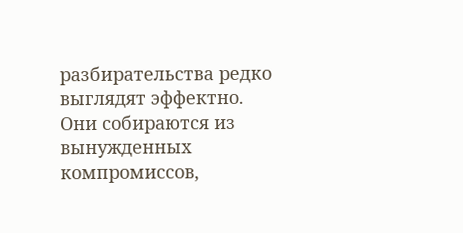разбирательства редко выглядят эффектно. Они собираются из вынужденных компромиссов,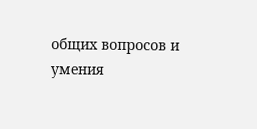общих вопросов и умения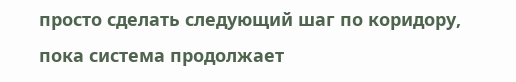просто сделать следующий шаг по коридору, пока система продолжает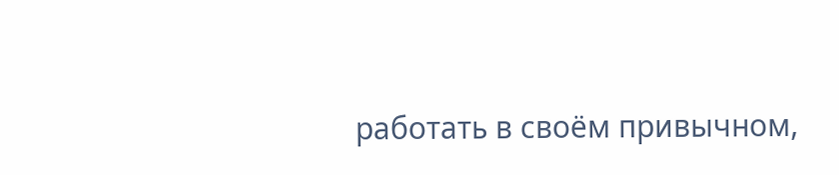работать в своём привычном,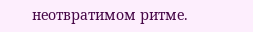неотвратимом ритме.